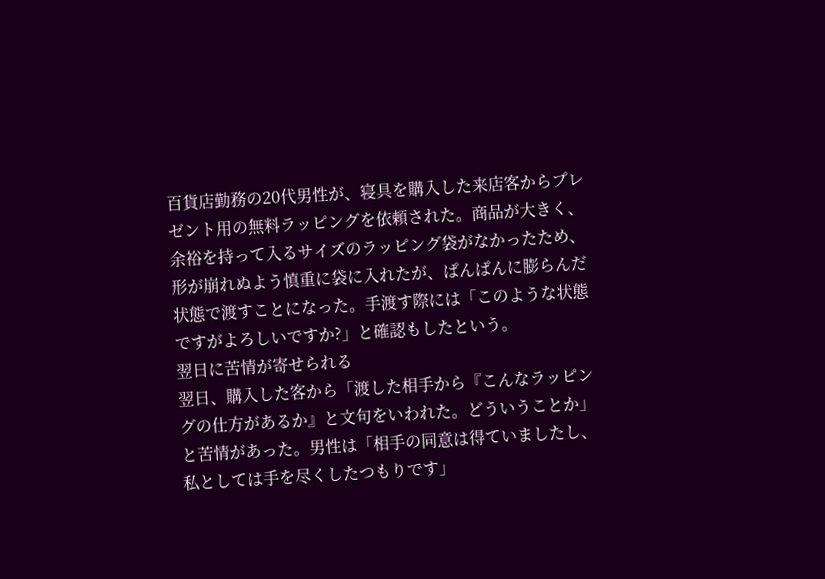百貨店勤務の20代男性が、寝具を購入した来店客からプレゼント用の無料ラッピングを依頼された。商品が大きく、余裕を持って入るサイズのラッピング袋がなかったため、形が崩れぬよう慎重に袋に入れたが、ぱんぱんに膨らんだ状態で渡すことになった。手渡す際には「このような状態ですがよろしいですか?」と確認もしたという。
翌日に苦情が寄せられる
翌日、購入した客から「渡した相手から『こんなラッピングの仕方があるか』と文句をいわれた。どういうことか」と苦情があった。男性は「相手の同意は得ていましたし、私としては手を尽くしたつもりです」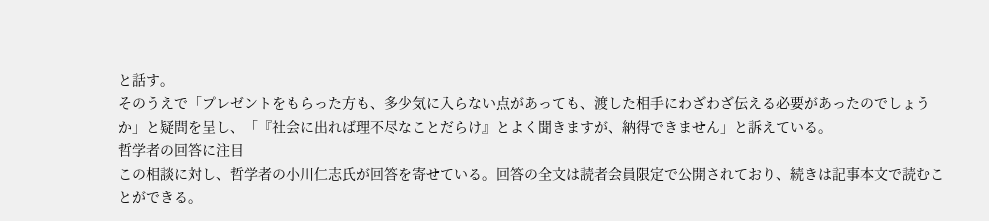と話す。
そのうえで「プレゼントをもらった方も、多少気に入らない点があっても、渡した相手にわざわざ伝える必要があったのでしょうか」と疑問を呈し、「『社会に出れば理不尽なことだらけ』とよく聞きますが、納得できません」と訴えている。
哲学者の回答に注目
この相談に対し、哲学者の小川仁志氏が回答を寄せている。回答の全文は読者会員限定で公開されており、続きは記事本文で読むことができる。